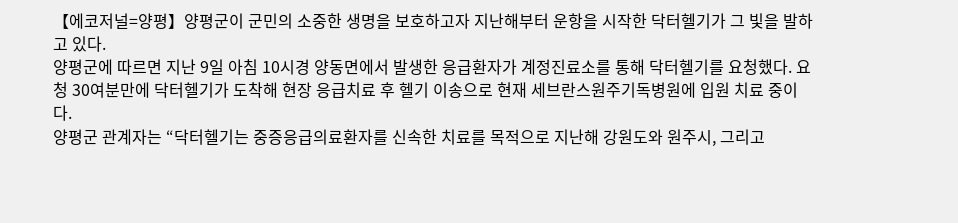【에코저널=양평】양평군이 군민의 소중한 생명을 보호하고자 지난해부터 운항을 시작한 닥터헬기가 그 빛을 발하고 있다.
양평군에 따르면 지난 9일 아침 10시경 양동면에서 발생한 응급환자가 계정진료소를 통해 닥터헬기를 요청했다. 요청 30여분만에 닥터헬기가 도착해 현장 응급치료 후 헬기 이송으로 현재 세브란스원주기독병원에 입원 치료 중이다.
양평군 관계자는 “닥터헬기는 중증응급의료환자를 신속한 치료를 목적으로 지난해 강원도와 원주시, 그리고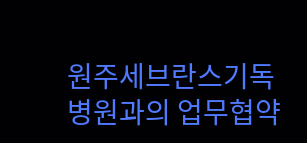원주세브란스기독병원과의 업무협약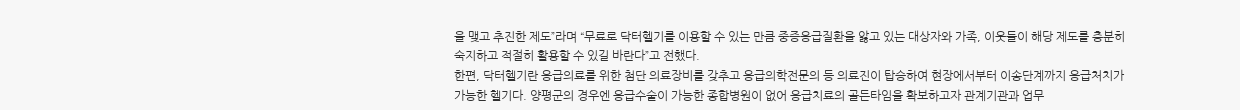을 맺고 추진한 제도”라며 “무료로 닥터헬기를 이용할 수 있는 만큼 중증응급질환을 앓고 있는 대상자와 가족, 이웃들이 해당 제도를 충분히 숙지하고 적절히 활용할 수 있길 바란다”고 전했다.
한편, 닥터헬기란 응급의료를 위한 첨단 의료장비를 갖추고 응급의학전문의 등 의료진이 탑승하여 현장에서부터 이송단계까지 응급처치가 가능한 헬기다. 양평군의 경우엔 응급수술이 가능한 종합병원이 없어 응급치료의 골든타임을 확보하고자 관계기관과 업무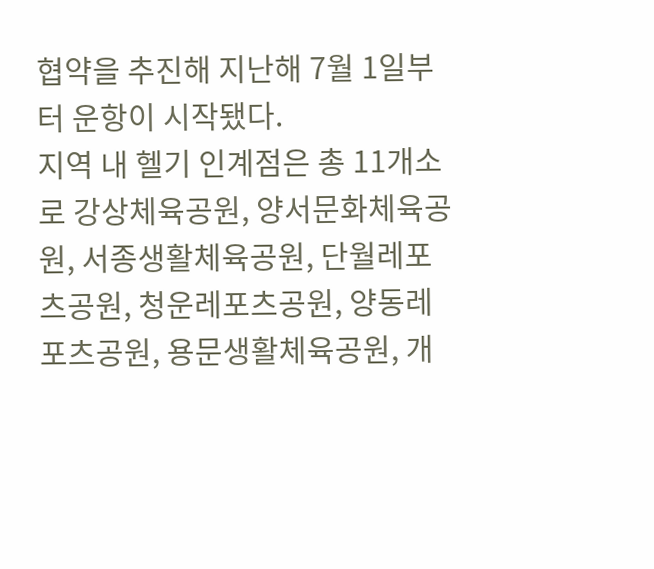협약을 추진해 지난해 7월 1일부터 운항이 시작됐다.
지역 내 헬기 인계점은 총 11개소로 강상체육공원, 양서문화체육공원, 서종생활체육공원, 단월레포츠공원, 청운레포츠공원, 양동레포츠공원, 용문생활체육공원, 개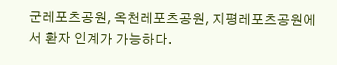군레포츠공원, 옥천레포츠공원, 지평레포츠공원에서 환자 인계가 가능하다.